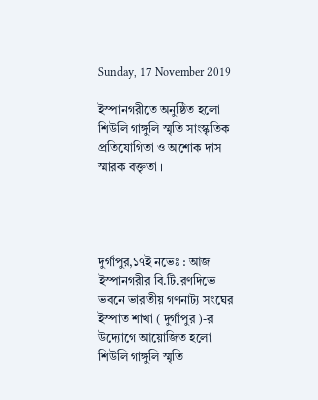Sunday, 17 November 2019

ইস্পানগরীতে অনুষ্ঠিত হলো শিউলি গাঙ্গুলি স্মৃতি সাংস্কৃতিক প্রতিযোগিতা ও অশোক দাস স্মারক বক্তৃতা ।




দুর্গাপুর,১৭ই নভেঃ : আজ ইস্পানগরীর বি.টি.রণদিভে ভবনে ভারতীয় গণনাট্য সংঘের ইস্পাত শাখা ( দুর্গাপুর )-র উদ্যোগে আয়োজিত হলো শিউলি গাঙ্গুলি স্মৃতি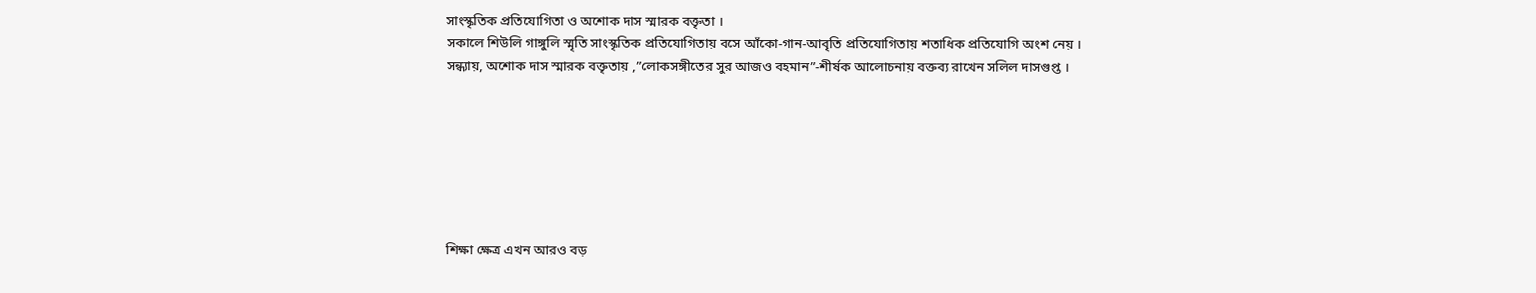সাংস্কৃতিক প্রতিযোগিতা ও অশোক দাস স্মারক বক্তৃতা ।
সকালে শিউলি গাঙ্গুলি স্মৃতি সাংস্কৃতিক প্রতিযোগিতায় বসে আঁকো-গান-আবৃতি প্রতিযোগিতায় শতাধিক প্রতিযোগি অংশ নেয় ।
সন্ধ্যায়, অশোক দাস স্মারক বক্তৃতায় ,”লোকসঙ্গীতের সুর আজও বহমান”-শীর্ষক আলোচনায় বক্তব্য রাখেন সলিল দাসগুপ্ত ।







শিক্ষা ক্ষেত্র এখন আরও বড়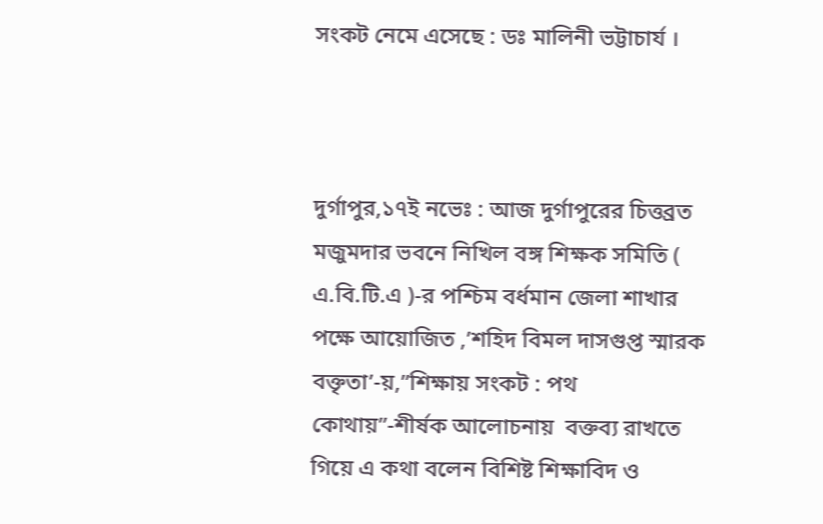সংকট নেমে এসেছে : ডঃ মালিনী ভট্টাচার্য ।



দুর্গাপুর,১৭ই নভেঃ : আজ দুর্গাপুরের চিত্তব্রত মজুমদার ভবনে নিখিল বঙ্গ শিক্ষক সমিতি ( এ.বি.টি.এ )-র পশ্চিম বর্ধমান জেলা শাখার পক্ষে আয়োজিত ,’শহিদ বিমল দাসগুপ্ত স্মারক বক্তৃতা’-য়,”শিক্ষায় সংকট : পথ কোথায়”-শীর্ষক আলোচনায়  বক্তব্য রাখতে গিয়ে এ কথা বলেন বিশিষ্ট শিক্ষাবিদ ও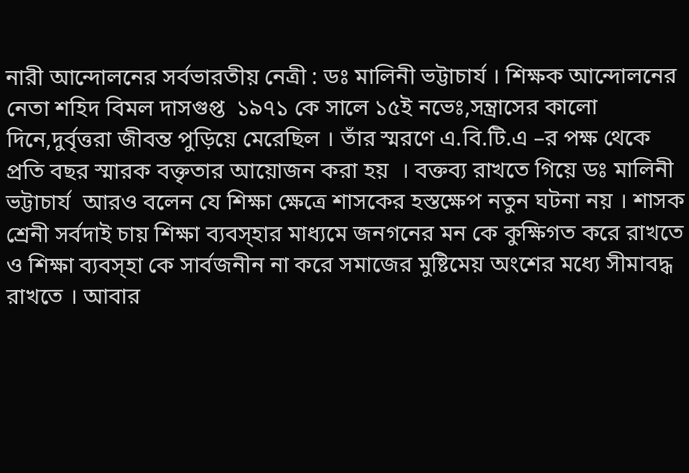নারী আন্দোলনের সর্বভারতীয় নেত্রী : ডঃ মালিনী ভট্টাচার্য । শিক্ষক আন্দোলনের নেতা শহিদ বিমল দাসগুপ্ত  ১৯৭১ কে সালে ১৫ই নভেঃ,সন্ত্রাসের কালো দিনে,দুর্বৃত্তরা জীবন্ত পুড়িয়ে মেরেছিল । তাঁর স্মরণে এ.বি.টি.এ –র পক্ষ থেকে প্রতি বছর স্মারক বক্তৃতার আয়োজন করা হয়  । বক্তব্য রাখতে গিয়ে ডঃ মালিনী ভট্টাচার্য  আরও বলেন যে শিক্ষা ক্ষেত্রে শাসকের হস্তক্ষেপ নতুন ঘটনা নয় । শাসক শ্রেনী সর্বদাই চায় শিক্ষা ব্যবস্হার মাধ্যমে জনগনের মন কে কুক্ষিগত করে রাখতে ও শিক্ষা ব্যবস্হা কে সার্বজনীন না করে সমাজের মুষ্টিমেয় অংশের মধ্যে সীমাবদ্ধ রাখতে । আবার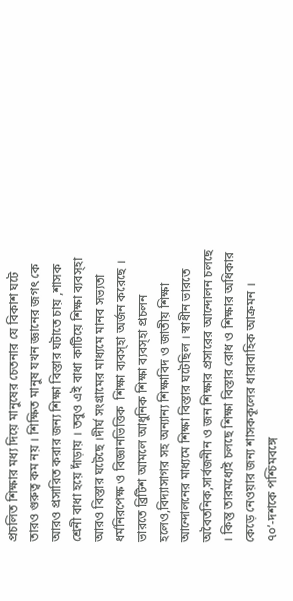প্রচলিত শিক্ষার মধ্য দিয়ে মানুষের চেতনার যে বিকাশ ঘটে তারও গুরুত্ব কম নয় । শিক্ষিত মানুষ যখন জ্ঞানের জগৎ কে আরও প্রসারিত করার জন্য শিক্ষা বিস্তার ঘটাতে চায় ,শাসক শ্রেনী বাধা হয়ে দাঁড়ায় । তবুও এই বাধা কাটিয়ে শিক্ষা ব্যবস্হা আরও বিস্তার ঘটেছে ।দীর্ঘ সংগ্রামের মাধ্যমে মানব সভ্যতা ধর্মনিরপেক্ষ ও বিজ্ঞানভিত্তিক  শিক্ষা ব্যবস্হা অর্জন করেছে । ভারতে ব্রিটিশ আমলে আধুনিক শিক্ষা ব্যবস্হা প্রচলন হলেও,বিদ্যাসাগর সহ অন্যান্য শিক্ষাবিদ ও জাতীয় শিক্ষা আন্দোলনের মাধ্যমে শিক্ষা বিস্তার ঘটেছিল । স্বাধীন ভারতে অবৈতনিক,সার্বজনীন ও জন শিক্ষার প্রসারের আন্দোলন চলছে । কিন্তু তারমধ্যেই চলছে শিক্ষা বিস্তার রোধ ও শিক্ষার অধিকার কেড়ে নেওয়ার জন্য শাসককূলের ধারাবাহিক আক্রমন । ৭০’-দশকে পশ্চিমবঙ্গে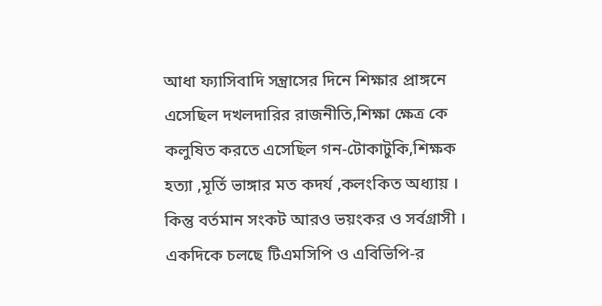আধা ফ্যাসিবাদি সন্ত্রাসের দিনে শিক্ষার প্রাঙ্গনে এসেছিল দখলদারির রাজনীতি,শিক্ষা ক্ষেত্র কে কলুষিত করতে এসেছিল গন-টোকাটুকি,শিক্ষক হত্যা ,মূর্তি ভাঙ্গার মত কদর্য ,কলংকিত অধ্যায় । কিন্তু বর্তমান সংকট আরও ভয়ংকর ও সর্বগ্রাসী । একদিকে চলছে টিএমসিপি ও এবিভিপি-র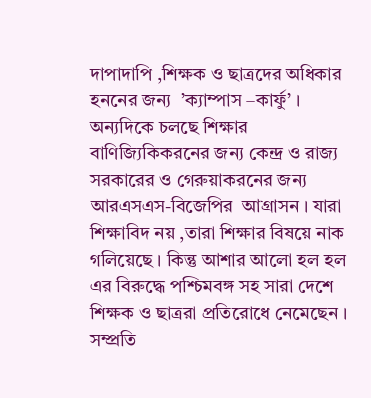দাপাদাপি ,শিক্ষক ও ছাত্রদের অধিকার হননের জন্য  ’ক্যাম্পাস –কার্ফু’ । অন্যদিকে চলছে শিক্ষার বাণিজ্যিকিকরনের জন্য কেন্দ্র ও রাজ্য সরকারের ও গেরুয়াকরনের জন্য আরএসএস-বিজেপির  আগ্রাসন । যারা শিক্ষাবিদ নয় ,তারা শিক্ষার বিষয়ে নাক গলিয়েছে । কিন্তু আশার আলো হল হল এর বিরুদ্ধে পশ্চিমবঙ্গ সহ সারা দেশে শিক্ষক ও ছাত্ররা প্রতিরোধে নেমেছেন । সম্প্রতি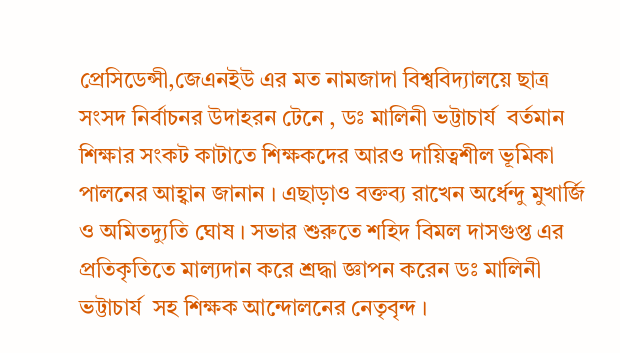প্রেসিডেন্সী,জেএনইউ এর মত নামজাদা বিশ্ববিদ্যালয়ে ছাত্র সংসদ নির্বাচনর উদাহরন টেনে , ডঃ মালিনী ভট্টাচার্য  বর্তমান শিক্ষার সংকট কাটাতে শিক্ষকদের আরও দায়িত্বশীল ভূমিকা পালনের আহ্বান জানান । এছাড়াও বক্তব্য রাখেন অর্ধেন্দু মুখার্জি ও অমিতদ্যুতি ঘোষ । সভার শুরুতে শহিদ বিমল দাসগুপ্ত এর প্রতিকৃতিতে মাল্যদান করে শ্রদ্ধা জ্ঞাপন করেন ডঃ মালিনী ভট্টাচার্য  সহ শিক্ষক আন্দোলনের নেতৃবৃন্দ ।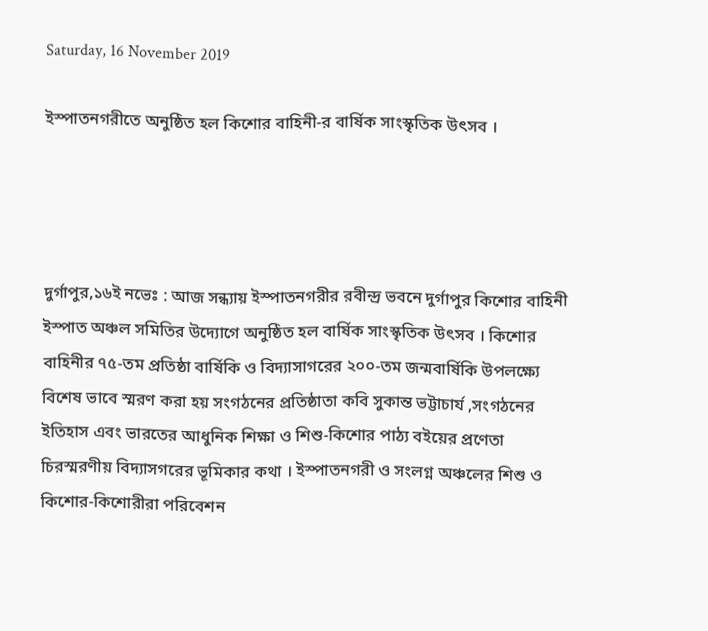Saturday, 16 November 2019

ইস্পাতনগরীতে অনুষ্ঠিত হল কিশোর বাহিনী-র বার্ষিক সাংস্কৃতিক উৎসব ।




দুর্গাপুর,১৬ই নভেঃ : আজ সন্ধ্যায় ইস্পাতনগরীর রবীন্দ্র ভবনে দুর্গাপুর কিশোর বাহিনী ইস্পাত অঞ্চল সমিতির উদ্যোগে অনুষ্ঠিত হল বার্ষিক সাংস্কৃতিক উৎসব । কিশোর বাহিনীর ৭৫-তম প্রতিষ্ঠা বার্ষিকি ও বিদ্যাসাগরের ২০০-তম জন্মবার্ষিকি উপলক্ষ্যে বিশেষ ভাবে স্মরণ করা হয় সংগঠনের প্রতিষ্ঠাতা কবি সুকান্ত ভট্টাচার্য ,সংগঠনের ইতিহাস এবং ভারতের আধুনিক শিক্ষা ও শিশু-কিশোর পাঠ্য বইয়ের প্রণেতা চিরস্মরণীয় বিদ্যাসগরের ভূমিকার কথা । ইস্পাতনগরী ও সংলগ্ন অঞ্চলের শিশু ও কিশোর-কিশোরীরা পরিবেশন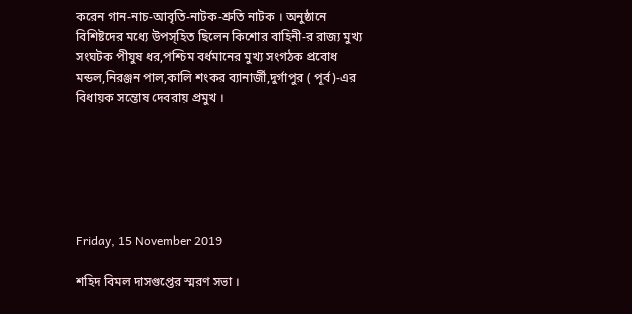করেন গান-নাচ-আবৃতি-নাটক-শ্রুতি নাটক । অনুষ্ঠানে বিশিষ্টদের মধ্যে উপস্হিত ছিলেন কিশোর বাহিনী-র রাজ্য মুখ্য সংঘটক পীযুষ ধর,পশ্চিম বর্ধমানের মুখ্য সংগঠক প্রবোধ মন্ডল,নিরঞ্জন পাল,কালি শংকর ব্যানার্জী,দুর্গাপুর ( পূর্ব)-এর বিধায়ক সন্তোষ দেবরায় প্রমুখ ।






Friday, 15 November 2019

শহিদ বিমল দাসগুপ্তের স্মরণ সভা ।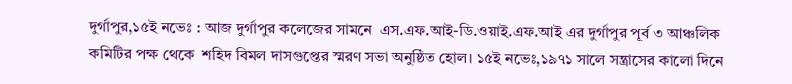দুর্গাপুর,১৫ই নভেঃ : আজ দুর্গাপুর কলেজের সামনে  এস.এফ.আই-ডি.ওয়াই.এফ.আই এর দুর্গাপুর পূর্ব ৩ আঞ্চলিক কমিটির পক্ষ থেকে  শহিদ বিমল দাসগুপ্তের স্মরণ সভা অনুষ্ঠিত হোল। ১৫ই নভেঃ,১৯৭১ সালে সন্ত্রাসের কালো দিনে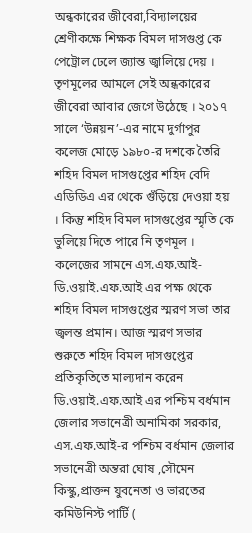অন্ধকারের জীবেরা,বিদ্যালয়ের শ্রেণীকক্ষে শিক্ষক বিমল দাসগুপ্ত কে পেট্রোল ঢেলে জ্যান্ত জ্বালিয়ে দেয় । তৃণমূলের আমলে সেই অন্ধকারের জীবেরা আবার জেগে উঠেছে । ২০১৭ সালে ‘উন্নয়ন’-এর নামে দুর্গাপুর কলেজ মোড়ে ১৯৮০-র দশকে তৈরি শহিদ বিমল দাসগুপ্তের শহিদ বেদি এডিডিএ এর থেকে গুঁড়িয়ে দেওয়া হয় । কিন্তু শহিদ বিমল দাসগুপ্তের স্মৃতি কে ভুলিয়ে দিতে পারে নি তৃণমূল । কলেজের সামনে এস.এফ.আই-ডি.ওয়াই.এফ.আই এর পক্ষ থেকে শহিদ বিমল দাসগুপ্তের স্মরণ সভা তার জ্বলন্ত প্রমান। আজ স্মরণ সভার শুরুতে শহিদ বিমল দাসগুপ্তের প্রতিকৃতিতে মাল্যদান করেন ডি.ওয়াই.এফ.আই এর পশ্চিম বর্ধমান জেলার সভানেত্রী অনামিকা সরকার, এস.এফ.আই-র পশ্চিম বর্ধমান জেলার সভানেত্রী অন্তরা ঘোষ ,সৌমেন কিস্কু,প্রাক্তন যুবনেতা ও ভারতের কমিউনিস্ট পার্টি (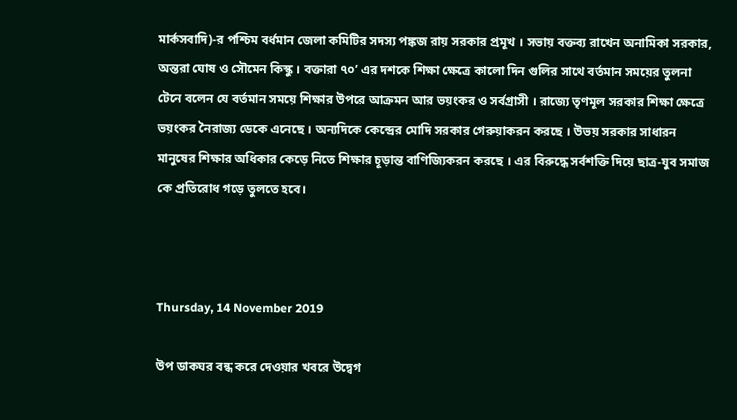মার্কসবাদি)-র পশ্চিম বর্ধমান জেলা কমিটির সদস্য পঙ্কজ রায় সরকার প্রমূখ । সভায় বক্তব্য রাখেন অনামিকা সরকার, অন্তরা ঘোষ ও সৌমেন কিস্কু । বক্তারা ৭০’ এর দশকে শিক্ষা ক্ষেত্রে কালো দিন গুলির সাথে বর্তমান সময়ের তুলনা টেনে বলেন যে বর্তমান সময়ে শিক্ষার উপরে আক্রমন আর ভয়ংকর ও সর্বগ্রাসী । রাজ্যে তৃণমূল সরকার শিক্ষা ক্ষেত্রে ভয়ংকর নৈরাজ্য ডেকে এনেছে । অন্যদিকে কেন্দ্রের মোদি সরকার গেরুয়াকরন করছে । উভয় সরকার সাধারন মানুষের শিক্ষার অধিকার কেড়ে নিতে শিক্ষার চূড়ান্ত বাণিজ্যিকরন করছে । এর বিরুদ্ধে সর্বশক্তি দিয়ে ছাত্র-যুব সমাজ কে প্রতিরোধ গড়ে তুলতে হবে।



Thursday, 14 November 2019

উপ ডাকঘর বন্ধ করে দেওয়ার খবরে উদ্বেগ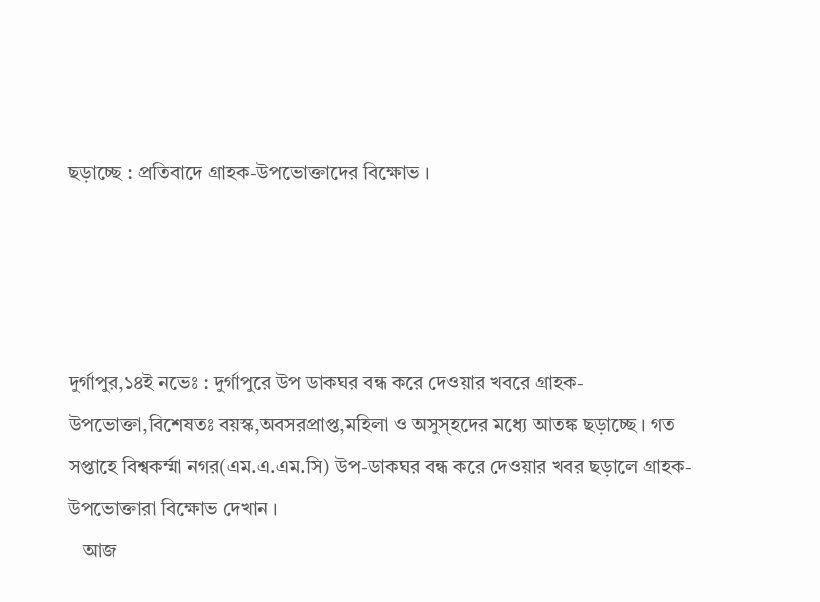ছড়াচ্ছে : প্রতিবাদে গ্রাহক-উপভোক্তাদের বিক্ষোভ ।




দুর্গাপুর,১৪ই নভেঃ : দুর্গাপুরে উপ ডাকঘর বন্ধ করে দেওয়ার খবরে গ্রাহক-উপভোক্তা,বিশেষতঃ বয়স্ক,অবসরপ্রাপ্ত,মহিলা ও অসুস্হদের মধ্যে আতঙ্ক ছড়াচ্ছে । গত সপ্তাহে বিশ্বকর্ম্মা নগর(এম.এ.এম.সি) উপ-ডাকঘর বন্ধ করে দেওয়ার খবর ছড়ালে গ্রাহক- উপভোক্তারা বিক্ষোভ দেখান ।
   আজ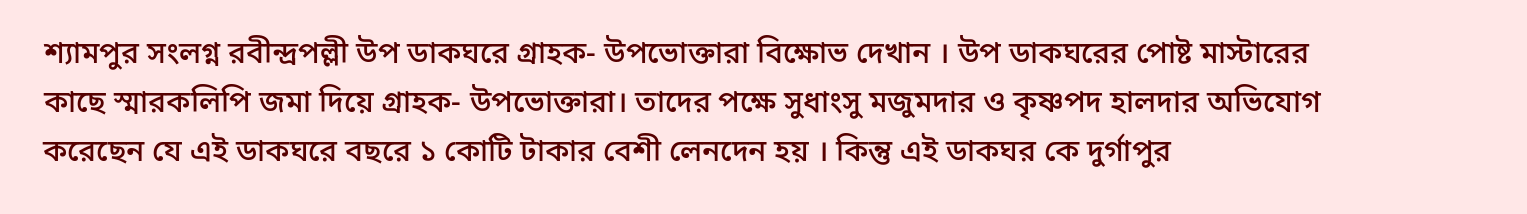শ্যামপুর সংলগ্ন রবীন্দ্রপল্লী উপ ডাকঘরে গ্রাহক- উপভোক্তারা বিক্ষোভ দেখান । উপ ডাকঘরের পোষ্ট মাস্টারের কাছে স্মারকলিপি জমা দিয়ে গ্রাহক- উপভোক্তারা। তাদের পক্ষে সুধাংসু মজুমদার ও কৃষ্ণপদ হালদার অভিযোগ করেছেন যে এই ডাকঘরে বছরে ১ কোটি টাকার বেশী লেনদেন হয় । কিন্তু এই ডাকঘর কে দুর্গাপুর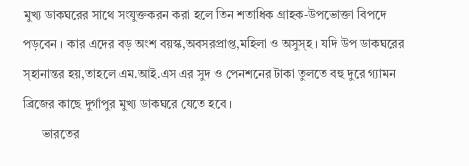মুখ্য ডাকঘরের সাথে সংযুক্তকরন করা হলে তিন শতাধিক গ্রাহক-উপভোক্তা বিপদে পড়বেন । কার এদের বড় অংশ বয়স্ক,অবসরপ্রাপ্ত,মহিলা ও অসুস্হ । যদি উপ ডাকঘরের স্হানান্তর হয়,তাহলে এম.আই.এস এর সুদ ও পেনশনের টাকা তুলতে বহু দুরে গ্যামন ব্রিজের কাছে দুর্গাপুর মুখ্য ডাকঘরে যেতে হবে ।
      ভারতের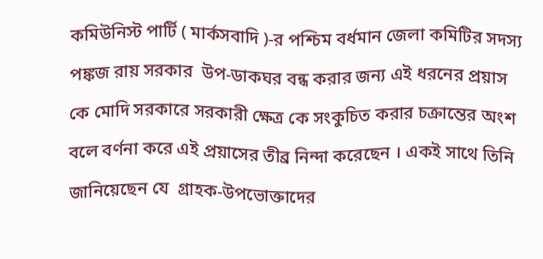কমিউনিস্ট পার্টি ( মার্কসবাদি )-র পশ্চিম বর্ধমান জেলা কমিটির সদস্য পঙ্কজ রায় সরকার  উপ-ডাকঘর বন্ধ করার জন্য এই ধরনের প্রয়াস কে মোদি সরকারে সরকারী ক্ষেত্র কে সংকুচিত করার চক্রান্তের অংশ বলে বর্ণনা করে এই প্রয়াসের তীব্র নিন্দা করেছেন । একই সাথে তিনি জানিয়েছেন যে  গ্রাহক-উপভোক্তাদের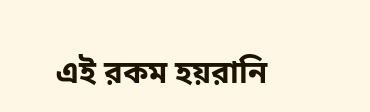এই রকম হয়রানি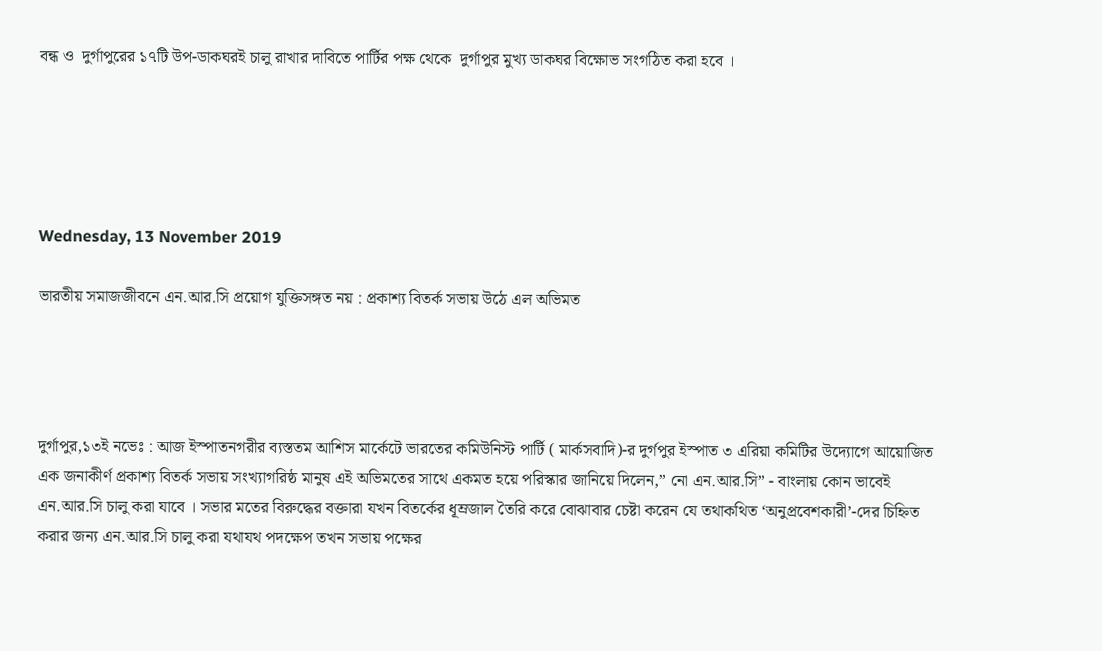বন্ধ ও  দুর্গাপুরের ১৭টি উপ-ডাকঘরই চালু রাখার দাবিতে পার্টির পক্ষ থেকে  দুর্গাপুর মুখ্য ডাকঘর বিক্ষোভ সংগঠিত করা হবে ।





Wednesday, 13 November 2019

ভারতীয় সমাজজীবনে এন.আর.সি প্রয়োগ যুক্তিসঙ্গত নয় : প্রকাশ্য বিতর্ক সভায় উঠে এল অভিমত




দুর্গাপুর,১৩ই নভেঃ : আজ ইস্পাতনগরীর ব্যস্ততম আশিস মার্কেটে ভারতের কমিউনিস্ট পার্টি ( মার্কসবাদি)-র দুর্গপুর ইস্পাত ৩ এরিয়া কমিটির উদ্যোগে আয়োজিত এক জনাকীর্ণ প্রকাশ্য বিতর্ক সভায় সংখ্যাগরিষ্ঠ মানুষ এই অভিমতের সাথে একমত হয়ে পরিস্কার জানিয়ে দিলেন,” নো এন.আর.সি” - বাংলায় কোন ভাবেই এন.আর.সি চালু করা যাবে । সভার মতের বিরুদ্ধের বক্তারা যখন বিতর্কের ধূম্রজাল তৈরি করে বোঝাবার চেষ্টা করেন যে তথাকথিত ‘অনুপ্রবেশকারী’-দের চিহ্নিত করার জন্য এন.আর.সি চালু করা যথাযথ পদক্ষেপ তখন সভায় পক্ষের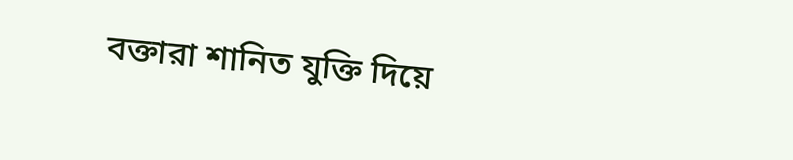বক্তারা শানিত যুক্তি দিয়ে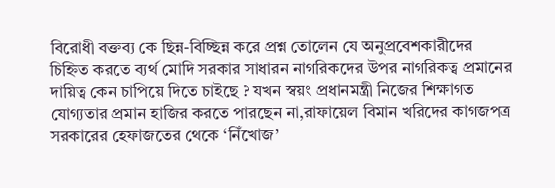বিরোধী বক্তব্য কে ছিন্ন-বিচ্ছিন্ন করে প্রশ্ন তোলেন যে অনুপ্রবেশকারীদের চিহ্নিত করতে ব্যর্থ মোদি সরকার সাধারন নাগরিকদের উপর নাগরিকত্ব প্রমানের দায়িত্ব কেন চাপিয়ে দিতে চাইছে ? যখন স্বয়ং প্রধানমন্ত্রী নিজের শিক্ষাগত যোগ্যতার প্রমান হাজির করতে পারছেন না,রাফায়েল বিমান খরিদের কাগজপত্র সরকারের হেফাজতের থেকে ‘নিঁখোজ’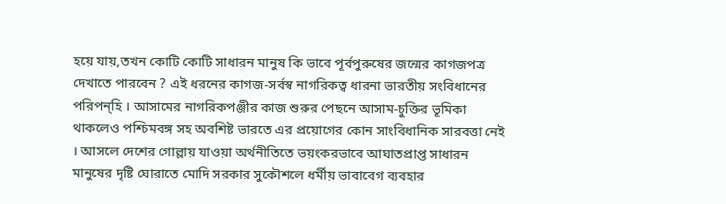হয়ে যায়,তখন কোটি কোটি সাধারন মানুষ কি ভাবে পূর্বপুরুষের জন্মের কাগজপত্র দেখাতে পারবেন ? এই ধরনের কাগজ-সর্বস্ব নাগরিকত্ব ধারনা ভারতীয় সংবিধানের  পরিপন্হি । আসামের নাগরিকপঞ্জীর কাজ শুরুর পেছনে আসাম-চুক্তির ভূমিকা থাকলেও পশ্চিমবঙ্গ সহ অবশিষ্ট ভারতে এর প্রয়োগের কোন সাংবিধানিক সারবত্তা নেই । আসলে দেশের গোল্লায় যাওয়া অর্থনীতিতে ভয়ংকরভাবে আঘাতপ্রাপ্ত সাধারন মানুষের দৃষ্টি ঘোরাতে মোদি সরকার সুকৌশলে ধর্মীয় ভাবাবেগ ব্যবহার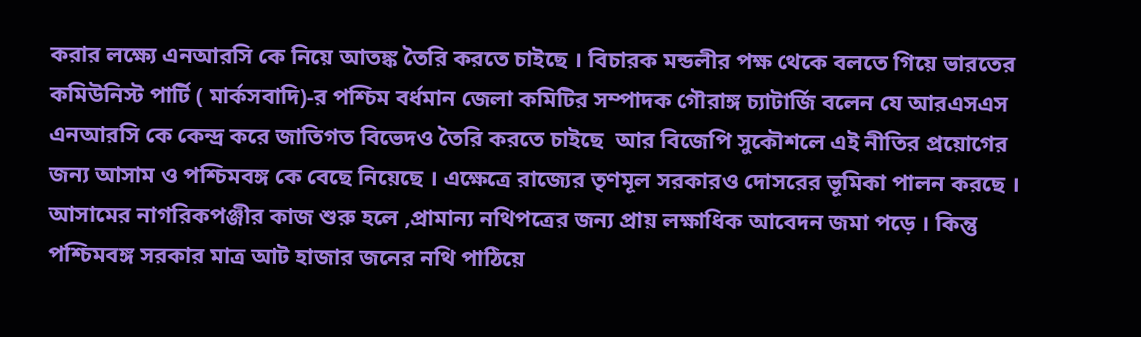করার লক্ষ্যে এনআরসি কে নিয়ে আতঙ্ক তৈরি করতে চাইছে । বিচারক মন্ডলীর পক্ষ থেকে বলতে গিয়ে ভারতের কমিউনিস্ট পার্টি ( মার্কসবাদি)-র পশ্চিম বর্ধমান জেলা কমিটির সম্পাদক গৌরাঙ্গ চ্যাটার্জি বলেন যে আরএসএস এনআরসি কে কেন্দ্র করে জাতিগত বিভেদও তৈরি করতে চাইছে  আর বিজেপি সুকৌশলে এই নীতির প্রয়োগের জন্য আসাম ও পশ্চিমবঙ্গ কে বেছে নিয়েছে । এক্ষেত্রে রাজ্যের তৃণমূল সরকারও দোসরের ভূমিকা পালন করছে । আসামের নাগরিকপঞ্জীর কাজ শুরু হলে ,প্রামান্য নথিপত্রের জন্য প্রায় লক্ষাধিক আবেদন জমা পড়ে । কিন্তু পশ্চিমবঙ্গ সরকার মাত্র আট হাজার জনের নথি পাঠিয়ে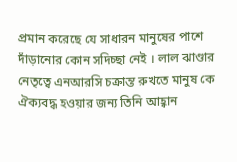প্রমান করেছে যে সাধারন মানুষের পাশে দাঁড়ানোর কোন সদিচ্ছা নেই । লাল ঝাণ্ডার নেতৃত্বে এনআরসি চক্রান্ত রুখতে মানুষ কে ঐক্যবদ্ধ হওয়ার জন্য তিনি আহ্বান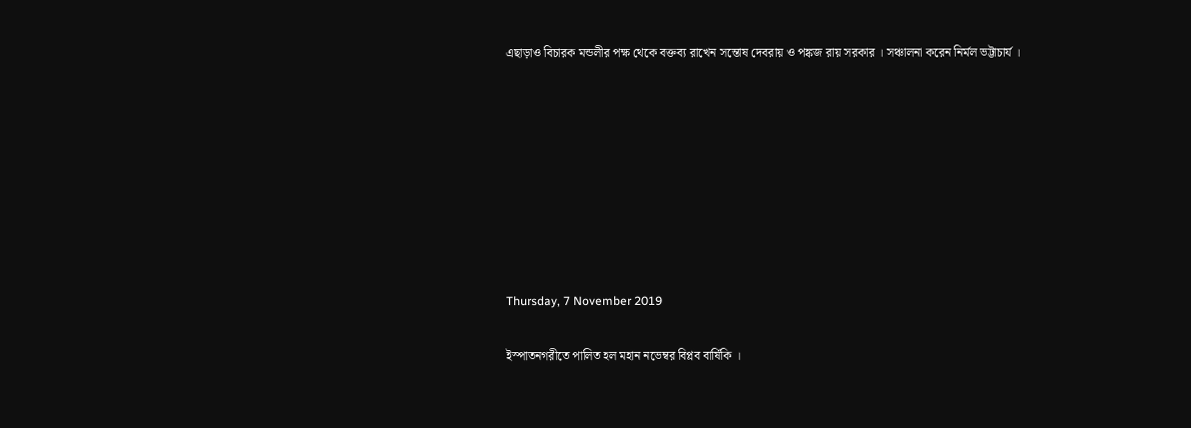এছাড়াও বিচারক মন্ডলীর পক্ষ থেকে বক্তব্য রাখেন সন্তোষ দেবরায় ও পঙ্কজ রায় সরকার । সঞ্চালনা করেন নির্মল ভট্টাচার্য ।








Thursday, 7 November 2019

ইস্পাতনগরীতে পালিত হল মহান নভেম্বর বিপ্লব বার্ষিকি ।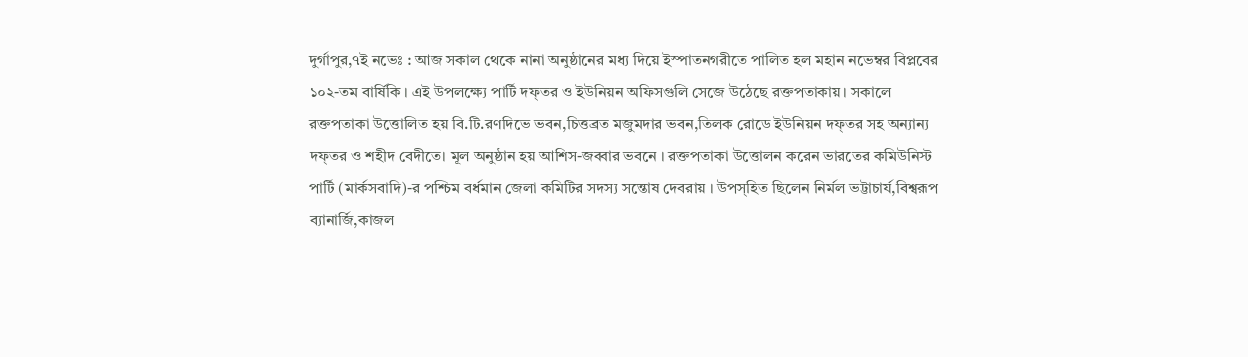দুর্গাপুর,৭ই নভেঃ : আজ সকাল থেকে নানা অনুষ্ঠানের মধ্য দিয়ে ইস্পাতনগরীতে পালিত হল মহান নভেম্বর বিপ্লবের ১০২-তম বার্ষিকি । এই উপলক্ষ্যে পার্টি দফ্তর ও ইউনিয়ন অফিসগুলি সেজে উঠেছে রক্তপতাকায়। সকালে রক্তপতাকা উত্তোলিত হয় বি.টি.রণদিভে ভবন,চিত্তব্রত মজুমদার ভবন,তিলক রোডে ইউনিয়ন দফ্তর সহ অন্যান্য দফ্তর ও শহীদ বেদীতে। মূল অনুষ্ঠান হয় আশিস-জব্বার ভবনে । রক্তপতাকা উত্তোলন করেন ভারতের কমিউনিস্ট পার্টি (মার্কসবাদি)-র পশ্চিম বর্ধমান জেলা কমিটির সদস্য সন্তোষ দেবরায় । উপস্হিত ছিলেন নির্মল ভট্টাচার্য,বিশ্বরূপ ব্যানার্জি,কাজল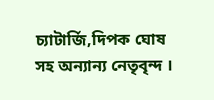চ্যাটার্জি,দিপক ঘোষ সহ অন্যান্য নেতৃবৃন্দ ।